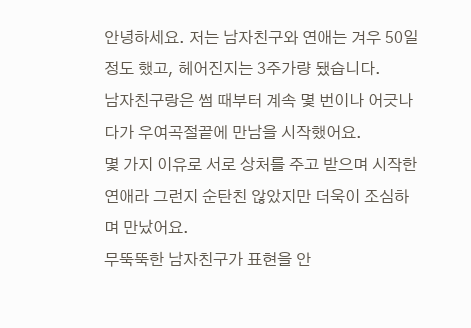안녕하세요. 저는 남자친구와 연애는 겨우 50일 정도 했고, 헤어진지는 3주가량 됐습니다.
남자친구랑은 썸 때부터 계속 몇 번이나 어긋나다가 우여곡절끝에 만남을 시작했어요.
몇 가지 이유로 서로 상처를 주고 받으며 시작한 연애라 그런지 순탄친 않았지만 더욱이 조심하며 만났어요.
무뚝뚝한 남자친구가 표현을 안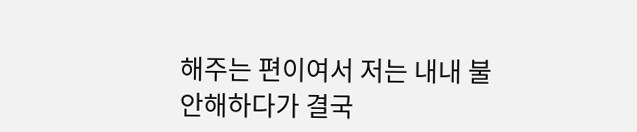해주는 편이여서 저는 내내 불안해하다가 결국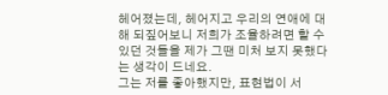헤어졌는데, 헤어지고 우리의 연애에 대해 되짚어보니 저희가 조율하려면 할 수 있던 것들을 제가 그땐 미처 보지 못했다는 생각이 드네요.
그는 저를 좋아했지만, 표현법이 서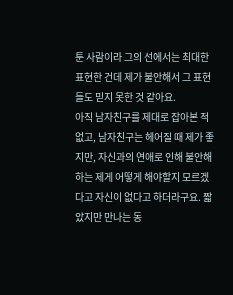툰 사람이라 그의 선에서는 최대한 표현한 건데 제가 불안해서 그 표현들도 믿지 못한 것 같아요.
아직 남자친구를 제대로 잡아본 적 없고, 남자친구는 헤어질 때 제가 좋지만, 자신과의 연애로 인해 불안해 하는 제게 어떻게 해야할지 모르겠다고 자신이 없다고 하더라구요. 짧았지만 만나는 동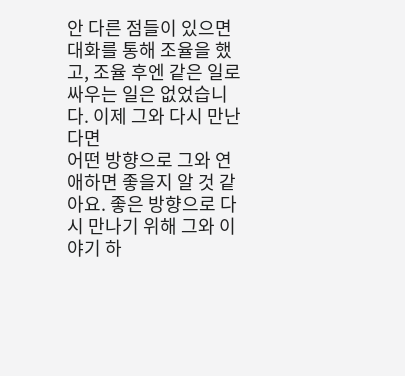안 다른 점들이 있으면 대화를 통해 조율을 했고, 조율 후엔 같은 일로 싸우는 일은 없었습니다. 이제 그와 다시 만난다면
어떤 방향으로 그와 연애하면 좋을지 알 것 같아요. 좋은 방향으로 다시 만나기 위해 그와 이야기 하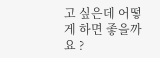고 싶은데 어떻게 하면 좋을까요 ?